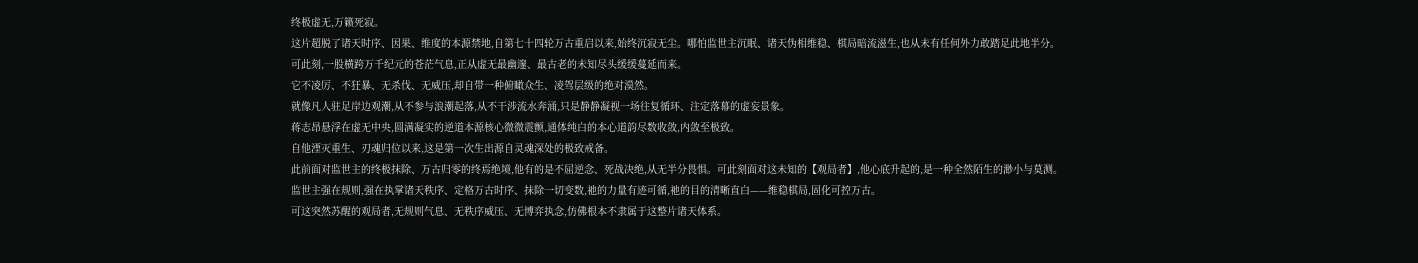终极虚无,万籁死寂。
这片超脱了诸天时序、因果、维度的本源禁地,自第七十四轮万古重启以来,始终沉寂无尘。哪怕监世主沉眠、诸天伪相维稳、棋局暗流滋生,也从未有任何外力敢踏足此地半分。
可此刻,一股横跨万千纪元的苍茫气息,正从虚无最幽邃、最古老的未知尽头缓缓蔓延而来。
它不凌厉、不狂暴、无杀伐、无威压,却自带一种俯瞰众生、凌驾层级的绝对漠然。
就像凡人驻足岸边观潮,从不参与浪潮起落,从不干涉流水奔涌,只是静静凝视一场往复循环、注定落幕的虚妄景象。
蒋志昂悬浮在虚无中央,圆满凝实的逆道本源核心微微震颤,通体纯白的本心道韵尽数收敛,内敛至极致。
自他湮灭重生、刃魂归位以来,这是第一次生出源自灵魂深处的极致戒备。
此前面对监世主的终极抹除、万古归零的终焉绝境,他有的是不屈逆念、死战决绝,从无半分畏惧。可此刻面对这未知的【观局者】,他心底升起的,是一种全然陌生的渺小与莫测。
监世主强在规则,强在执掌诸天秩序、定格万古时序、抹除一切变数,祂的力量有迹可循,祂的目的清晰直白——维稳棋局,固化可控万古。
可这突然苏醒的观局者,无规则气息、无秩序威压、无博弈执念,仿佛根本不隶属于这整片诸天体系。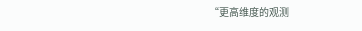“更高维度的观测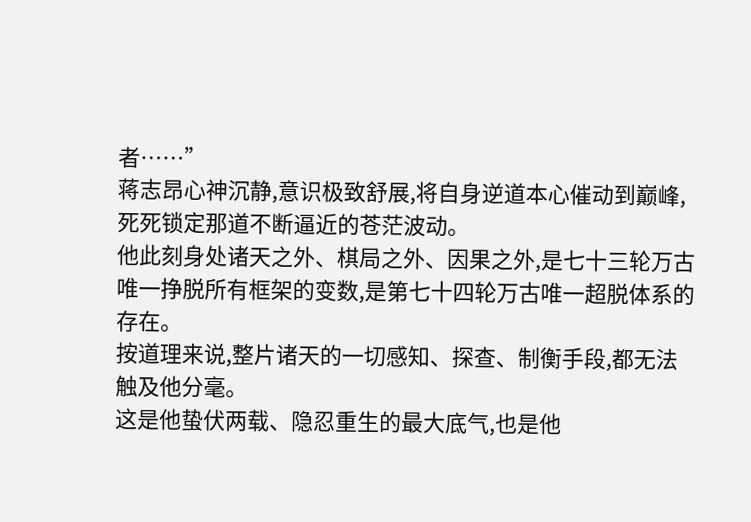者……”
蒋志昂心神沉静,意识极致舒展,将自身逆道本心催动到巅峰,死死锁定那道不断逼近的苍茫波动。
他此刻身处诸天之外、棋局之外、因果之外,是七十三轮万古唯一挣脱所有框架的变数,是第七十四轮万古唯一超脱体系的存在。
按道理来说,整片诸天的一切感知、探查、制衡手段,都无法触及他分毫。
这是他蛰伏两载、隐忍重生的最大底气,也是他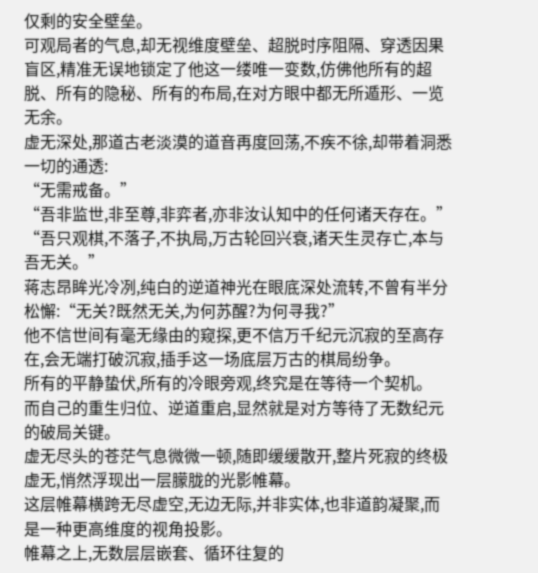仅剩的安全壁垒。
可观局者的气息,却无视维度壁垒、超脱时序阻隔、穿透因果盲区,精准无误地锁定了他这一缕唯一变数,仿佛他所有的超脱、所有的隐秘、所有的布局,在对方眼中都无所遁形、一览无余。
虚无深处,那道古老淡漠的道音再度回荡,不疾不徐,却带着洞悉一切的通透:
“无需戒备。”
“吾非监世,非至尊,非弈者,亦非汝认知中的任何诸天存在。”
“吾只观棋,不落子,不执局,万古轮回兴衰,诸天生灵存亡,本与吾无关。”
蒋志昂眸光冷冽,纯白的逆道神光在眼底深处流转,不曾有半分松懈:“无关?既然无关,为何苏醒?为何寻我?”
他不信世间有毫无缘由的窥探,更不信万千纪元沉寂的至高存在,会无端打破沉寂,插手这一场底层万古的棋局纷争。
所有的平静蛰伏,所有的冷眼旁观,终究是在等待一个契机。
而自己的重生归位、逆道重启,显然就是对方等待了无数纪元的破局关键。
虚无尽头的苍茫气息微微一顿,随即缓缓散开,整片死寂的终极虚无,悄然浮现出一层朦胧的光影帷幕。
这层帷幕横跨无尽虚空,无边无际,并非实体,也非道韵凝聚,而是一种更高维度的视角投影。
帷幕之上,无数层层嵌套、循环往复的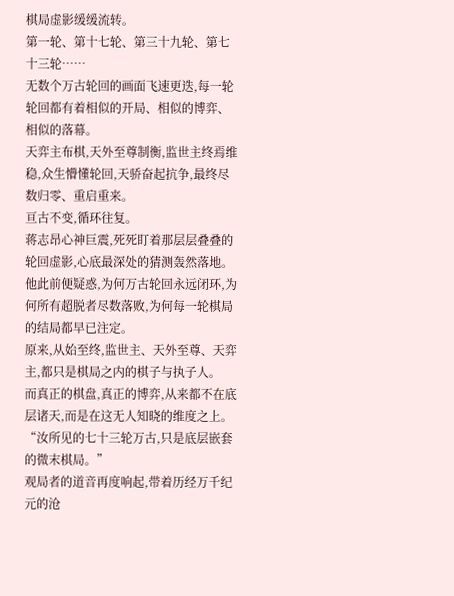棋局虚影缓缓流转。
第一轮、第十七轮、第三十九轮、第七十三轮……
无数个万古轮回的画面飞速更迭,每一轮轮回都有着相似的开局、相似的博弈、相似的落幕。
天弈主布棋,天外至尊制衡,监世主终焉维稳,众生懵懂轮回,天骄奋起抗争,最终尽数归零、重启重来。
亘古不变,循环往复。
蒋志昂心神巨震,死死盯着那层层叠叠的轮回虚影,心底最深处的猜测轰然落地。
他此前便疑惑,为何万古轮回永远闭环,为何所有超脱者尽数落败,为何每一轮棋局的结局都早已注定。
原来,从始至终,监世主、天外至尊、天弈主,都只是棋局之内的棋子与执子人。
而真正的棋盘,真正的博弈,从来都不在底层诸天,而是在这无人知晓的维度之上。
“汝所见的七十三轮万古,只是底层嵌套的微末棋局。”
观局者的道音再度响起,带着历经万千纪元的沧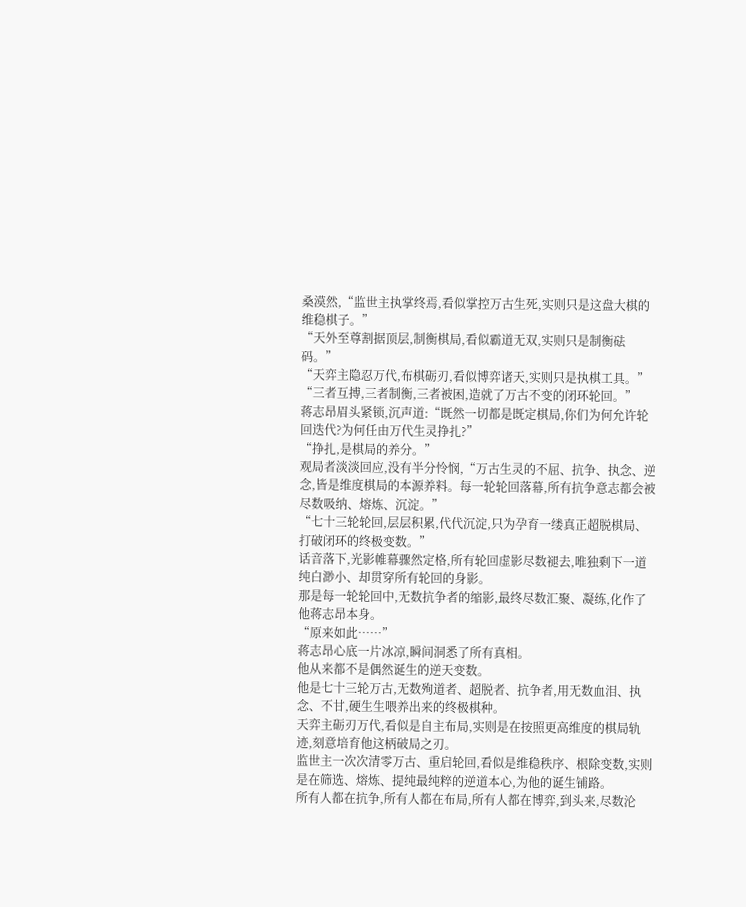桑漠然,“监世主执掌终焉,看似掌控万古生死,实则只是这盘大棋的维稳棋子。”
“天外至尊割据顶层,制衡棋局,看似霸道无双,实则只是制衡砝码。”
“天弈主隐忍万代,布棋砺刃,看似博弈诸天,实则只是执棋工具。”
“三者互搏,三者制衡,三者被困,造就了万古不变的闭环轮回。”
蒋志昂眉头紧锁,沉声道:“既然一切都是既定棋局,你们为何允许轮回迭代?为何任由万代生灵挣扎?”
“挣扎,是棋局的养分。”
观局者淡淡回应,没有半分怜悯,“万古生灵的不屈、抗争、执念、逆念,皆是维度棋局的本源养料。每一轮轮回落幕,所有抗争意志都会被尽数吸纳、熔炼、沉淀。”
“七十三轮轮回,层层积累,代代沉淀,只为孕育一缕真正超脱棋局、打破闭环的终极变数。”
话音落下,光影帷幕骤然定格,所有轮回虚影尽数褪去,唯独剩下一道纯白渺小、却贯穿所有轮回的身影。
那是每一轮轮回中,无数抗争者的缩影,最终尽数汇聚、凝练,化作了他蒋志昂本身。
“原来如此……”
蒋志昂心底一片冰凉,瞬间洞悉了所有真相。
他从来都不是偶然诞生的逆天变数。
他是七十三轮万古,无数殉道者、超脱者、抗争者,用无数血泪、执念、不甘,硬生生喂养出来的终极棋种。
天弈主砺刃万代,看似是自主布局,实则是在按照更高维度的棋局轨迹,刻意培育他这柄破局之刃。
监世主一次次清零万古、重启轮回,看似是维稳秩序、根除变数,实则是在筛选、熔炼、提纯最纯粹的逆道本心,为他的诞生铺路。
所有人都在抗争,所有人都在布局,所有人都在博弈,到头来,尽数沦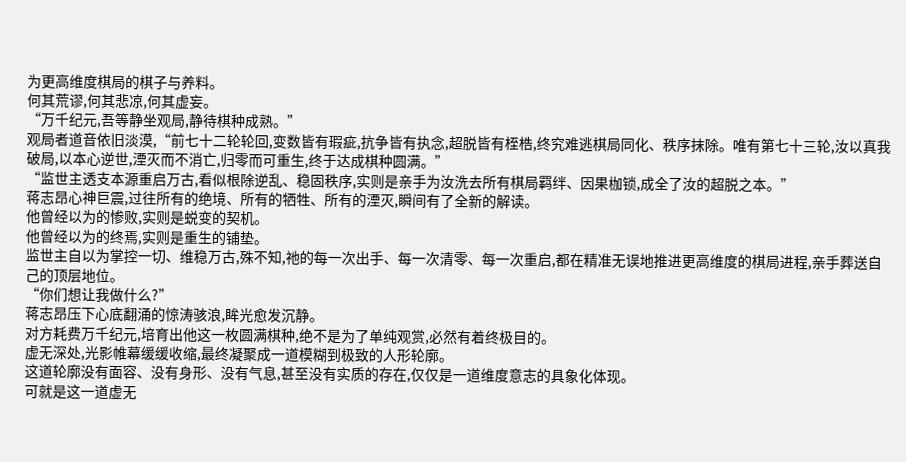为更高维度棋局的棋子与养料。
何其荒谬,何其悲凉,何其虚妄。
“万千纪元,吾等静坐观局,静待棋种成熟。”
观局者道音依旧淡漠,“前七十二轮轮回,变数皆有瑕疵,抗争皆有执念,超脱皆有桎梏,终究难逃棋局同化、秩序抹除。唯有第七十三轮,汝以真我破局,以本心逆世,湮灭而不消亡,归零而可重生,终于达成棋种圆满。”
“监世主透支本源重启万古,看似根除逆乱、稳固秩序,实则是亲手为汝洗去所有棋局羁绊、因果枷锁,成全了汝的超脱之本。”
蒋志昂心神巨震,过往所有的绝境、所有的牺牲、所有的湮灭,瞬间有了全新的解读。
他曾经以为的惨败,实则是蜕变的契机。
他曾经以为的终焉,实则是重生的铺垫。
监世主自以为掌控一切、维稳万古,殊不知,祂的每一次出手、每一次清零、每一次重启,都在精准无误地推进更高维度的棋局进程,亲手葬送自己的顶层地位。
“你们想让我做什么?”
蒋志昂压下心底翻涌的惊涛骇浪,眸光愈发沉静。
对方耗费万千纪元,培育出他这一枚圆满棋种,绝不是为了单纯观赏,必然有着终极目的。
虚无深处,光影帷幕缓缓收缩,最终凝聚成一道模糊到极致的人形轮廓。
这道轮廓没有面容、没有身形、没有气息,甚至没有实质的存在,仅仅是一道维度意志的具象化体现。
可就是这一道虚无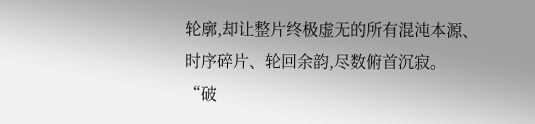轮廓,却让整片终极虚无的所有混沌本源、时序碎片、轮回余韵,尽数俯首沉寂。
“破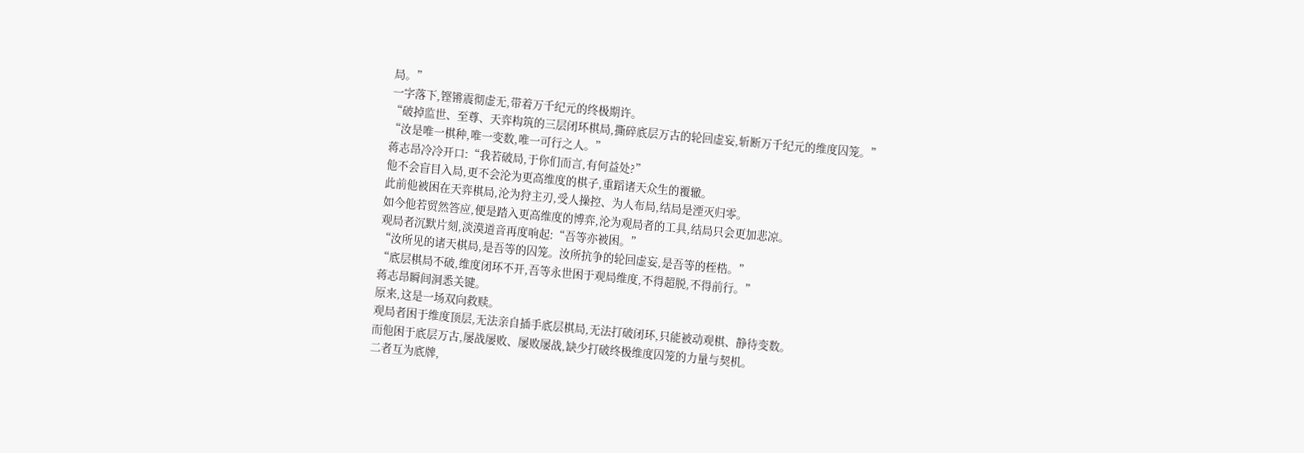局。”
一字落下,铿锵震彻虚无,带着万千纪元的终极期许。
“破掉监世、至尊、天弈构筑的三层闭环棋局,撕碎底层万古的轮回虚妄,斩断万千纪元的维度囚笼。”
“汝是唯一棋种,唯一变数,唯一可行之人。”
蒋志昂冷冷开口:“我若破局,于你们而言,有何益处?”
他不会盲目入局,更不会沦为更高维度的棋子,重蹈诸天众生的覆辙。
此前他被困在天弈棋局,沦为狩主刃,受人操控、为人布局,结局是湮灭归零。
如今他若贸然答应,便是踏入更高维度的博弈,沦为观局者的工具,结局只会更加悲凉。
观局者沉默片刻,淡漠道音再度响起:“吾等亦被困。”
“汝所见的诸天棋局,是吾等的囚笼。汝所抗争的轮回虚妄,是吾等的桎梏。”
“底层棋局不破,维度闭环不开,吾等永世困于观局维度,不得超脱,不得前行。”
蒋志昂瞬间洞悉关键。
原来,这是一场双向救赎。
观局者困于维度顶层,无法亲自插手底层棋局,无法打破闭环,只能被动观棋、静待变数。
而他困于底层万古,屡战屡败、屡败屡战,缺少打破终极维度囚笼的力量与契机。
二者互为底牌,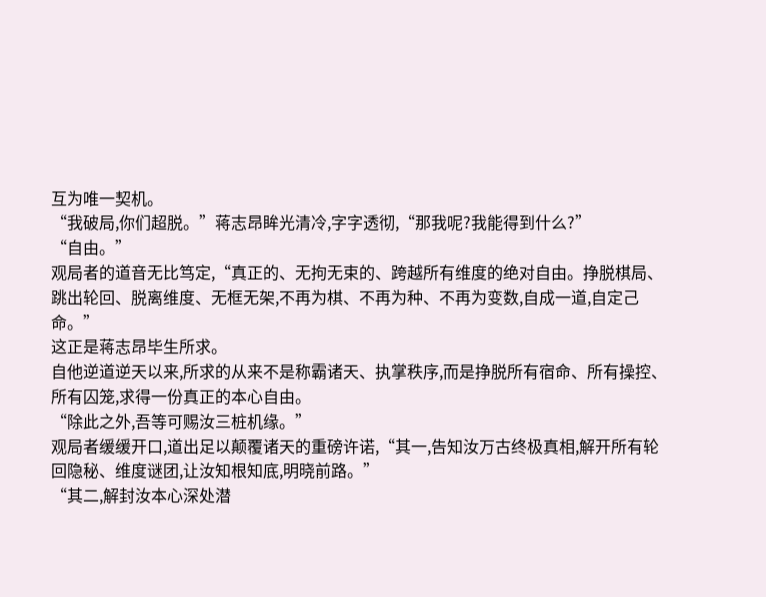互为唯一契机。
“我破局,你们超脱。”蒋志昂眸光清冷,字字透彻,“那我呢?我能得到什么?”
“自由。”
观局者的道音无比笃定,“真正的、无拘无束的、跨越所有维度的绝对自由。挣脱棋局、跳出轮回、脱离维度、无框无架,不再为棋、不再为种、不再为变数,自成一道,自定己命。”
这正是蒋志昂毕生所求。
自他逆道逆天以来,所求的从来不是称霸诸天、执掌秩序,而是挣脱所有宿命、所有操控、所有囚笼,求得一份真正的本心自由。
“除此之外,吾等可赐汝三桩机缘。”
观局者缓缓开口,道出足以颠覆诸天的重磅许诺,“其一,告知汝万古终极真相,解开所有轮回隐秘、维度谜团,让汝知根知底,明晓前路。”
“其二,解封汝本心深处潜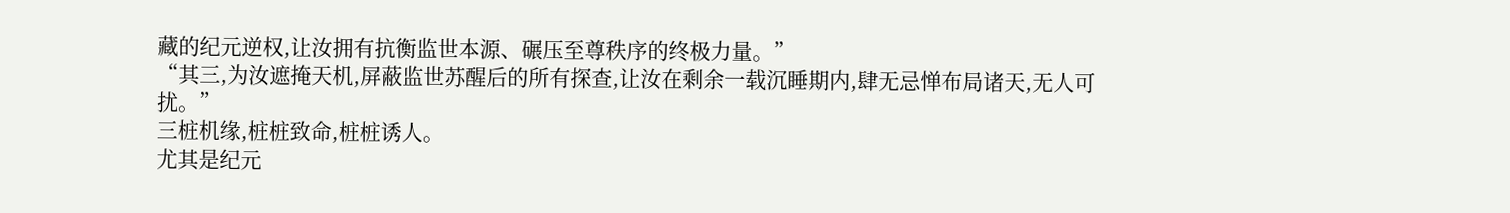藏的纪元逆权,让汝拥有抗衡监世本源、碾压至尊秩序的终极力量。”
“其三,为汝遮掩天机,屏蔽监世苏醒后的所有探查,让汝在剩余一载沉睡期内,肆无忌惮布局诸天,无人可扰。”
三桩机缘,桩桩致命,桩桩诱人。
尤其是纪元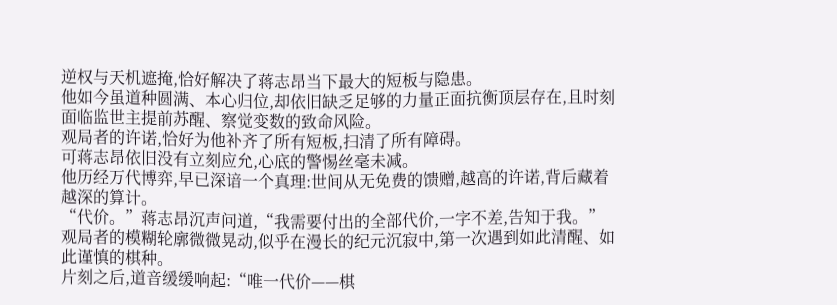逆权与天机遮掩,恰好解决了蒋志昂当下最大的短板与隐患。
他如今虽道种圆满、本心归位,却依旧缺乏足够的力量正面抗衡顶层存在,且时刻面临监世主提前苏醒、察觉变数的致命风险。
观局者的许诺,恰好为他补齐了所有短板,扫清了所有障碍。
可蒋志昂依旧没有立刻应允,心底的警惕丝毫未减。
他历经万代博弈,早已深谙一个真理:世间从无免费的馈赠,越高的许诺,背后藏着越深的算计。
“代价。”蒋志昂沉声问道,“我需要付出的全部代价,一字不差,告知于我。”
观局者的模糊轮廓微微晃动,似乎在漫长的纪元沉寂中,第一次遇到如此清醒、如此谨慎的棋种。
片刻之后,道音缓缓响起:“唯一代价——棋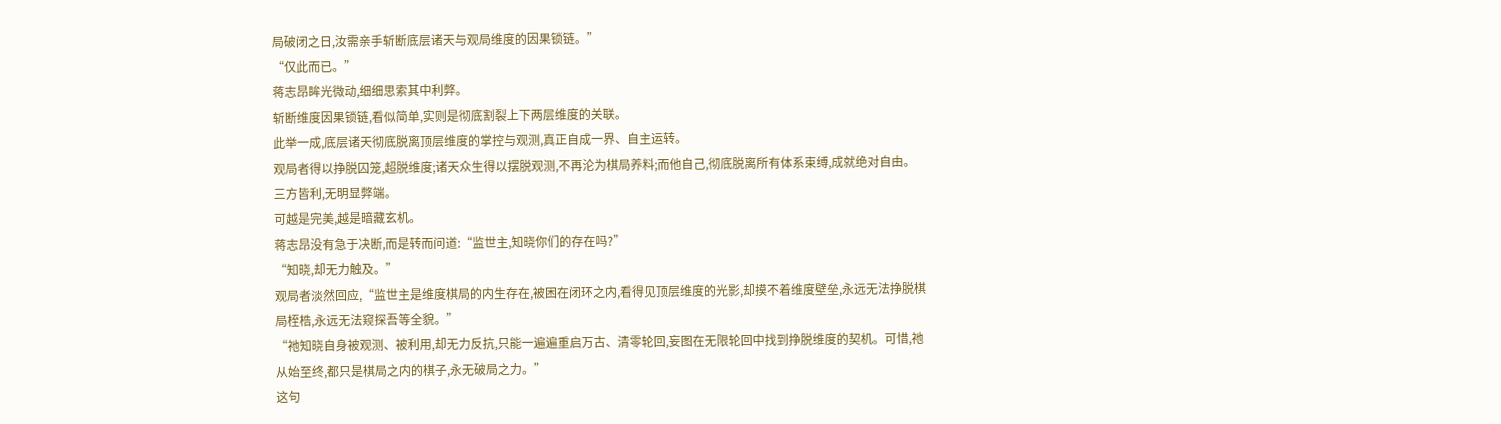局破闭之日,汝需亲手斩断底层诸天与观局维度的因果锁链。”
“仅此而已。”
蒋志昂眸光微动,细细思索其中利弊。
斩断维度因果锁链,看似简单,实则是彻底割裂上下两层维度的关联。
此举一成,底层诸天彻底脱离顶层维度的掌控与观测,真正自成一界、自主运转。
观局者得以挣脱囚笼,超脱维度;诸天众生得以摆脱观测,不再沦为棋局养料;而他自己,彻底脱离所有体系束缚,成就绝对自由。
三方皆利,无明显弊端。
可越是完美,越是暗藏玄机。
蒋志昂没有急于决断,而是转而问道:“监世主,知晓你们的存在吗?”
“知晓,却无力触及。”
观局者淡然回应,“监世主是维度棋局的内生存在,被困在闭环之内,看得见顶层维度的光影,却摸不着维度壁垒,永远无法挣脱棋局桎梏,永远无法窥探吾等全貌。”
“祂知晓自身被观测、被利用,却无力反抗,只能一遍遍重启万古、清零轮回,妄图在无限轮回中找到挣脱维度的契机。可惜,祂从始至终,都只是棋局之内的棋子,永无破局之力。”
这句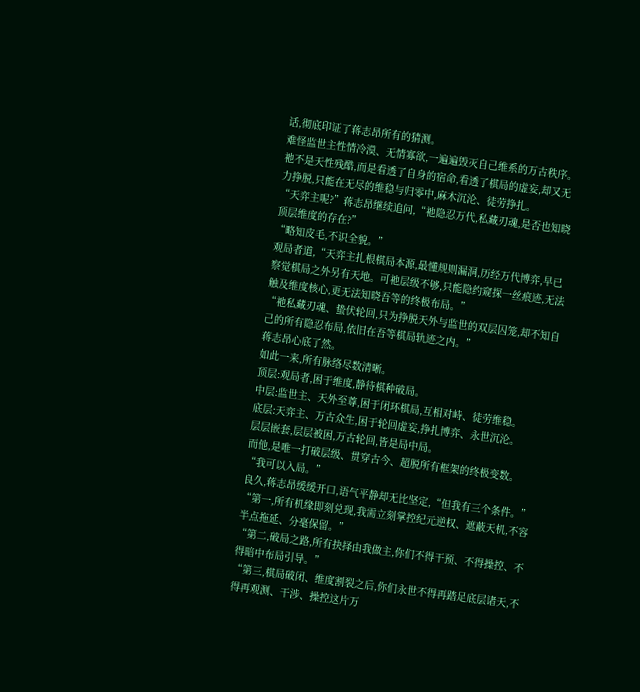话,彻底印证了蒋志昂所有的猜测。
难怪监世主性情冷漠、无情寡欲,一遍遍毁灭自己维系的万古秩序。
祂不是天性残酷,而是看透了自身的宿命,看透了棋局的虚妄,却又无力挣脱,只能在无尽的维稳与归零中,麻木沉沦、徒劳挣扎。
“天弈主呢?”蒋志昂继续追问,“祂隐忍万代,私藏刃魂,是否也知晓顶层维度的存在?”
“略知皮毛,不识全貌。”
观局者道,“天弈主扎根棋局本源,最懂规则漏洞,历经万代博弈,早已察觉棋局之外另有天地。可祂层级不够,只能隐约窥探一丝痕迹,无法触及维度核心,更无法知晓吾等的终极布局。”
“祂私藏刃魂、蛰伏轮回,只为挣脱天外与监世的双层囚笼,却不知自己的所有隐忍布局,依旧在吾等棋局轨迹之内。”
蒋志昂心底了然。
如此一来,所有脉络尽数清晰。
顶层:观局者,困于维度,静待棋种破局。
中层:监世主、天外至尊,困于闭环棋局,互相对峙、徒劳维稳。
底层:天弈主、万古众生,困于轮回虚妄,挣扎博弈、永世沉沦。
层层嵌套,层层被困,万古轮回,皆是局中局。
而他,是唯一打破层级、贯穿古今、超脱所有框架的终极变数。
“我可以入局。”
良久,蒋志昂缓缓开口,语气平静却无比坚定,“但我有三个条件。”
“第一,所有机缘即刻兑现,我需立刻掌控纪元逆权、遮蔽天机,不容半点拖延、分毫保留。”
“第二,破局之路,所有抉择由我做主,你们不得干预、不得操控、不得暗中布局引导。”
“第三,棋局破闭、维度割裂之后,你们永世不得再踏足底层诸天,不得再观测、干涉、操控这片万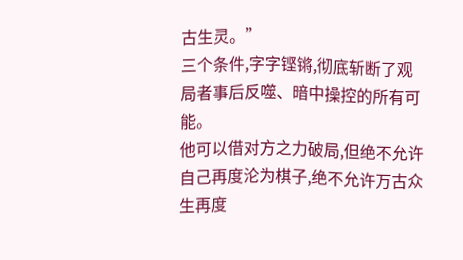古生灵。”
三个条件,字字铿锵,彻底斩断了观局者事后反噬、暗中操控的所有可能。
他可以借对方之力破局,但绝不允许自己再度沦为棋子,绝不允许万古众生再度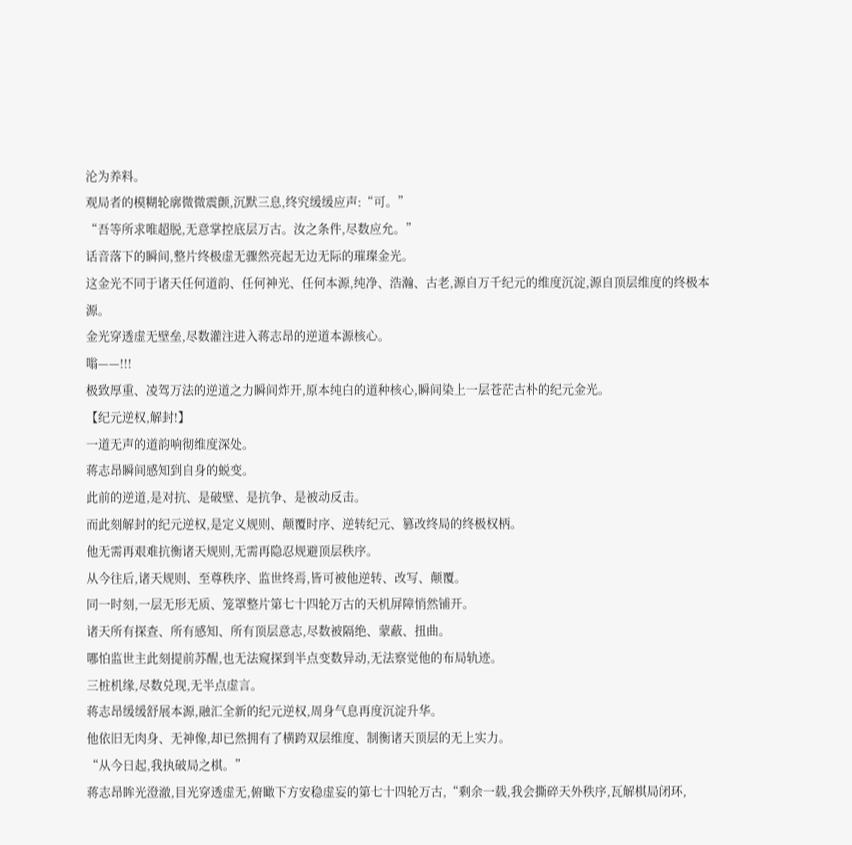沦为养料。
观局者的模糊轮廓微微震颤,沉默三息,终究缓缓应声:“可。”
“吾等所求唯超脱,无意掌控底层万古。汝之条件,尽数应允。”
话音落下的瞬间,整片终极虚无骤然亮起无边无际的璀璨金光。
这金光不同于诸天任何道韵、任何神光、任何本源,纯净、浩瀚、古老,源自万千纪元的维度沉淀,源自顶层维度的终极本源。
金光穿透虚无壁垒,尽数灌注进入蒋志昂的逆道本源核心。
嗡——!!!
极致厚重、凌驾万法的逆道之力瞬间炸开,原本纯白的道种核心,瞬间染上一层苍茫古朴的纪元金光。
【纪元逆权,解封!】
一道无声的道韵响彻维度深处。
蒋志昂瞬间感知到自身的蜕变。
此前的逆道,是对抗、是破壁、是抗争、是被动反击。
而此刻解封的纪元逆权,是定义规则、颠覆时序、逆转纪元、篡改终局的终极权柄。
他无需再艰难抗衡诸天规则,无需再隐忍规避顶层秩序。
从今往后,诸天规则、至尊秩序、监世终焉,皆可被他逆转、改写、颠覆。
同一时刻,一层无形无质、笼罩整片第七十四轮万古的天机屏障悄然铺开。
诸天所有探查、所有感知、所有顶层意志,尽数被隔绝、蒙蔽、扭曲。
哪怕监世主此刻提前苏醒,也无法窥探到半点变数异动,无法察觉他的布局轨迹。
三桩机缘,尽数兑现,无半点虚言。
蒋志昂缓缓舒展本源,融汇全新的纪元逆权,周身气息再度沉淀升华。
他依旧无肉身、无神像,却已然拥有了横跨双层维度、制衡诸天顶层的无上实力。
“从今日起,我执破局之棋。”
蒋志昂眸光澄澈,目光穿透虚无,俯瞰下方安稳虚妄的第七十四轮万古,“剩余一载,我会撕碎天外秩序,瓦解棋局闭环,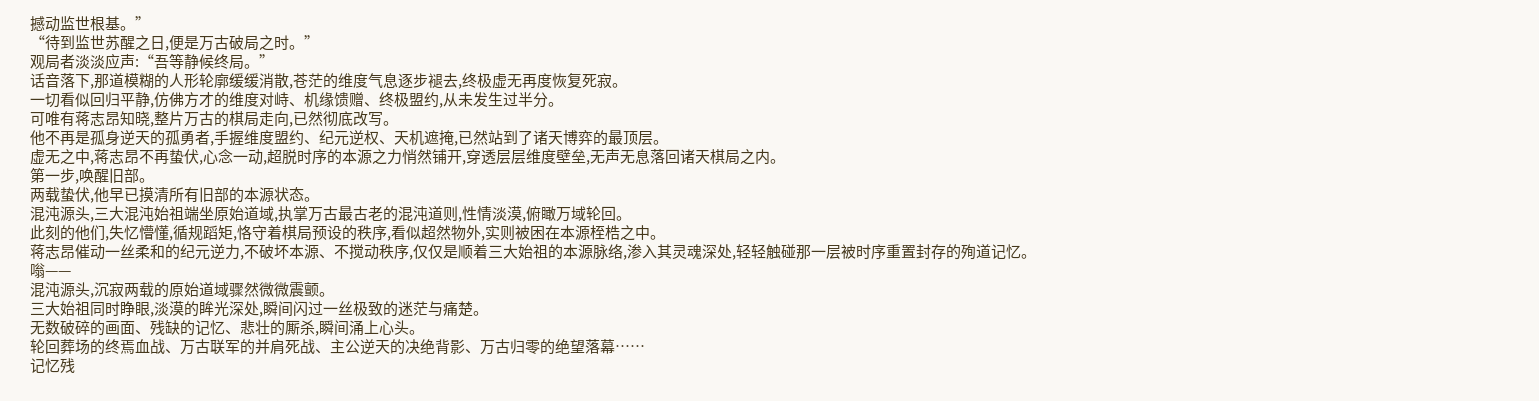撼动监世根基。”
“待到监世苏醒之日,便是万古破局之时。”
观局者淡淡应声:“吾等静候终局。”
话音落下,那道模糊的人形轮廓缓缓消散,苍茫的维度气息逐步褪去,终极虚无再度恢复死寂。
一切看似回归平静,仿佛方才的维度对峙、机缘馈赠、终极盟约,从未发生过半分。
可唯有蒋志昂知晓,整片万古的棋局走向,已然彻底改写。
他不再是孤身逆天的孤勇者,手握维度盟约、纪元逆权、天机遮掩,已然站到了诸天博弈的最顶层。
虚无之中,蒋志昂不再蛰伏,心念一动,超脱时序的本源之力悄然铺开,穿透层层维度壁垒,无声无息落回诸天棋局之内。
第一步,唤醒旧部。
两载蛰伏,他早已摸清所有旧部的本源状态。
混沌源头,三大混沌始祖端坐原始道域,执掌万古最古老的混沌道则,性情淡漠,俯瞰万域轮回。
此刻的他们,失忆懵懂,循规蹈矩,恪守着棋局预设的秩序,看似超然物外,实则被困在本源桎梏之中。
蒋志昂催动一丝柔和的纪元逆力,不破坏本源、不搅动秩序,仅仅是顺着三大始祖的本源脉络,渗入其灵魂深处,轻轻触碰那一层被时序重置封存的殉道记忆。
嗡——
混沌源头,沉寂两载的原始道域骤然微微震颤。
三大始祖同时睁眼,淡漠的眸光深处,瞬间闪过一丝极致的迷茫与痛楚。
无数破碎的画面、残缺的记忆、悲壮的厮杀,瞬间涌上心头。
轮回葬场的终焉血战、万古联军的并肩死战、主公逆天的决绝背影、万古归零的绝望落幕……
记忆残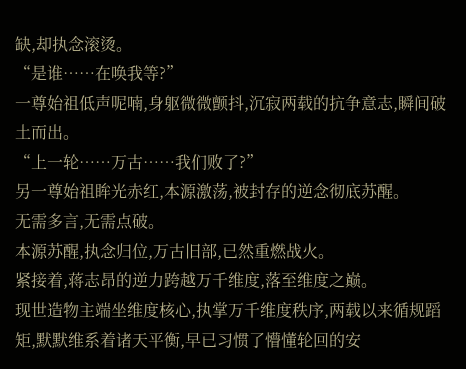缺,却执念滚烫。
“是谁……在唤我等?”
一尊始祖低声呢喃,身躯微微颤抖,沉寂两载的抗争意志,瞬间破土而出。
“上一轮……万古……我们败了?”
另一尊始祖眸光赤红,本源激荡,被封存的逆念彻底苏醒。
无需多言,无需点破。
本源苏醒,执念归位,万古旧部,已然重燃战火。
紧接着,蒋志昂的逆力跨越万千维度,落至维度之巅。
现世造物主端坐维度核心,执掌万千维度秩序,两载以来循规蹈矩,默默维系着诸天平衡,早已习惯了懵懂轮回的安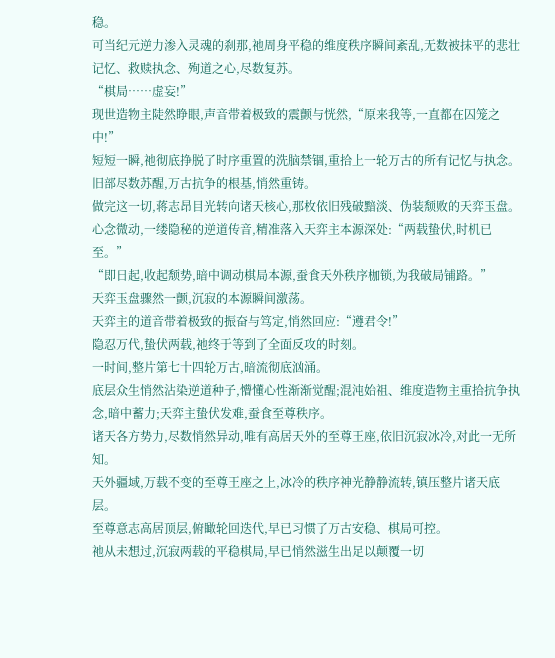稳。
可当纪元逆力渗入灵魂的刹那,祂周身平稳的维度秩序瞬间紊乱,无数被抹平的悲壮记忆、救赎执念、殉道之心,尽数复苏。
“棋局……虚妄!”
现世造物主陡然睁眼,声音带着极致的震颤与恍然,“原来我等,一直都在囚笼之中!”
短短一瞬,祂彻底挣脱了时序重置的洗脑禁锢,重拾上一轮万古的所有记忆与执念。
旧部尽数苏醒,万古抗争的根基,悄然重铸。
做完这一切,蒋志昂目光转向诸天核心,那枚依旧残破黯淡、伪装颓败的天弈玉盘。
心念微动,一缕隐秘的逆道传音,精准落入天弈主本源深处:“两载蛰伏,时机已至。”
“即日起,收起颓势,暗中调动棋局本源,蚕食天外秩序枷锁,为我破局铺路。”
天弈玉盘骤然一颤,沉寂的本源瞬间激荡。
天弈主的道音带着极致的振奋与笃定,悄然回应:“遵君令!”
隐忍万代,蛰伏两载,祂终于等到了全面反攻的时刻。
一时间,整片第七十四轮万古,暗流彻底汹涌。
底层众生悄然沾染逆道种子,懵懂心性渐渐觉醒;混沌始祖、维度造物主重拾抗争执念,暗中蓄力;天弈主蛰伏发难,蚕食至尊秩序。
诸天各方势力,尽数悄然异动,唯有高居天外的至尊王座,依旧沉寂冰冷,对此一无所知。
天外疆域,万载不变的至尊王座之上,冰冷的秩序神光静静流转,镇压整片诸天底层。
至尊意志高居顶层,俯瞰轮回迭代,早已习惯了万古安稳、棋局可控。
祂从未想过,沉寂两载的平稳棋局,早已悄然滋生出足以颠覆一切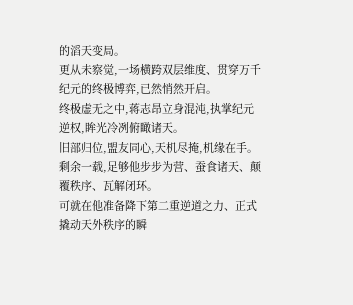的滔天变局。
更从未察觉,一场横跨双层维度、贯穿万千纪元的终极博弈,已然悄然开启。
终极虚无之中,蒋志昂立身混沌,执掌纪元逆权,眸光冷冽俯瞰诸天。
旧部归位,盟友同心,天机尽掩,机缘在手。
剩余一载,足够他步步为营、蚕食诸天、颠覆秩序、瓦解闭环。
可就在他准备降下第二重逆道之力、正式撬动天外秩序的瞬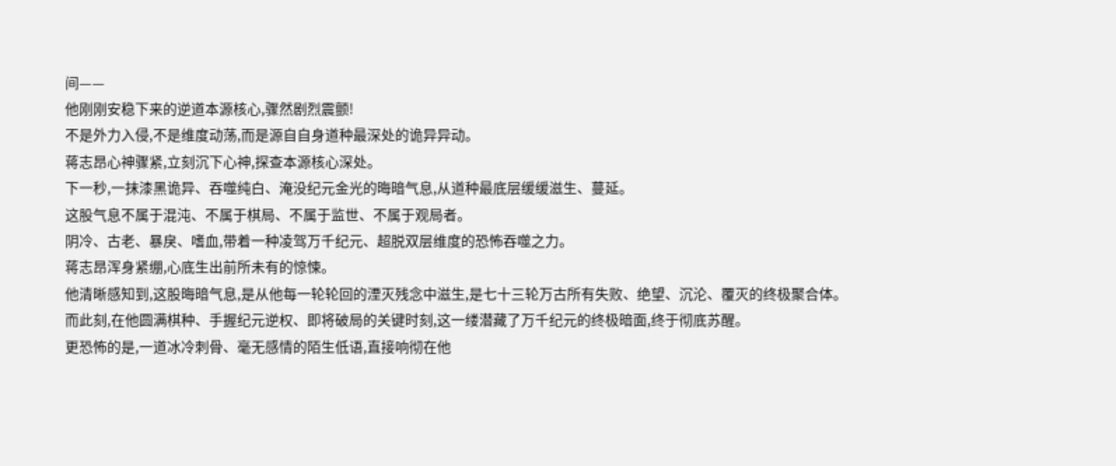间——
他刚刚安稳下来的逆道本源核心,骤然剧烈震颤!
不是外力入侵,不是维度动荡,而是源自自身道种最深处的诡异异动。
蒋志昂心神骤紧,立刻沉下心神,探查本源核心深处。
下一秒,一抹漆黑诡异、吞噬纯白、淹没纪元金光的晦暗气息,从道种最底层缓缓滋生、蔓延。
这股气息不属于混沌、不属于棋局、不属于监世、不属于观局者。
阴冷、古老、暴戾、嗜血,带着一种凌驾万千纪元、超脱双层维度的恐怖吞噬之力。
蒋志昂浑身紧绷,心底生出前所未有的惊悚。
他清晰感知到,这股晦暗气息,是从他每一轮轮回的湮灭残念中滋生,是七十三轮万古所有失败、绝望、沉沦、覆灭的终极聚合体。
而此刻,在他圆满棋种、手握纪元逆权、即将破局的关键时刻,这一缕潜藏了万千纪元的终极暗面,终于彻底苏醒。
更恐怖的是,一道冰冷刺骨、毫无感情的陌生低语,直接响彻在他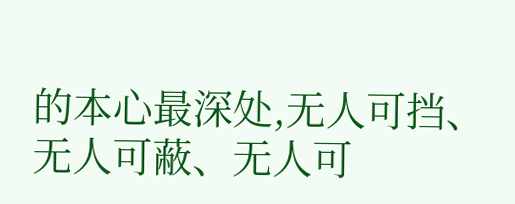的本心最深处,无人可挡、无人可蔽、无人可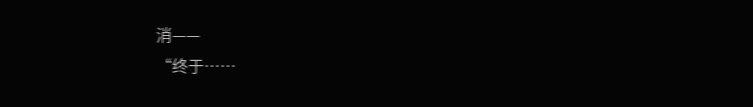消——
“终于……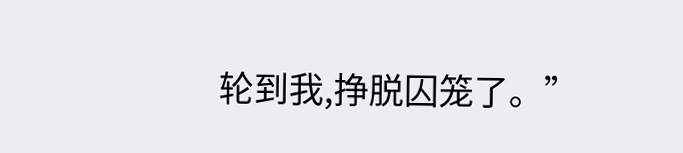轮到我,挣脱囚笼了。”